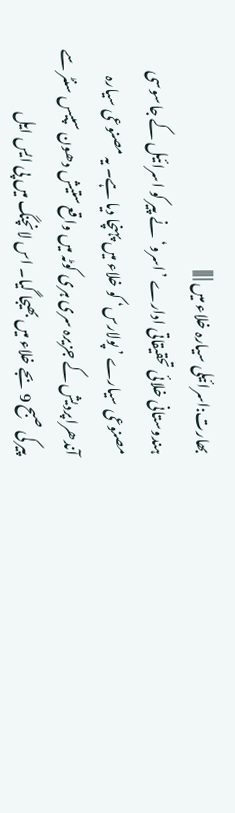بھارت:اسرائیلی سیارہ خلاء میں | |||
ہندوستانی خلائی تحقیقاتی ادارے ’اسرو‘نے پیر کو اسرائیل کے جاسوسی مصنوعی سیارے ’ پولارس‘ کو خلاء میں پہنچا دیا ہے۔ یہ مصنوعی سیارہ آندھراپردیش کے جزیرہ سری ہری کوٹہ میں واقع ستیش دھون سپیس سنٹر سے پیر کی صبح 9 بجے خلاء میں بھیجا گیا۔ اس لانچنگ میں پی ایس ایل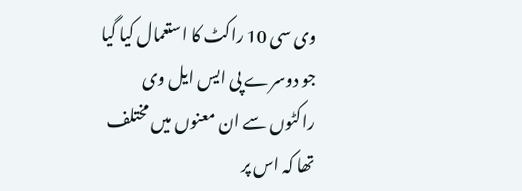وی سی 10 راکٹ کا استعمال کیا گیا جو دوسرے پی ایس ایل وی راکٹوں سے ان معنوں میں مختلف تھا کہ اس پر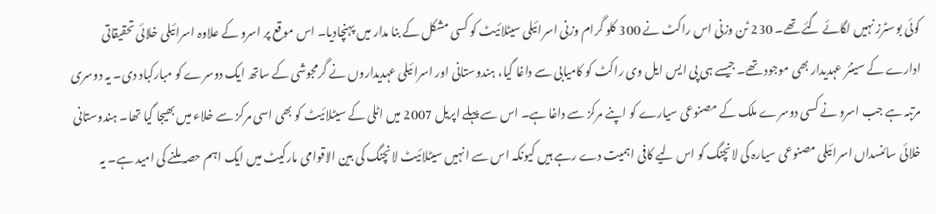کوئی بوسٹرز نہیں لگائے گئے تھے۔ 230 ٹن وزنی اس راکٹ نے 300 کلو گرام وزنی اسرائیلی سیٹلائیٹ کو کسی مشکل کے بنا مدار میں پہنچادیا۔ اس موقع پر اسرو کے علاوہ اسرائیلی خلائی تحقیقاتی ادارے کے سینئر عہدیدار بھی موجود تھے۔ جیسے ہی پی ایس ایل وی راکٹ کو کامیابی سے داغا گیا، ہندوستانی اور اسرائیلی عہدیداروں نے گرمجوشی کے ساتھ ایک دوسرے کو مبارکباد دی۔ یہ دوسری مرتبہ ہے جب اسرو نے کسی دوسرے ملک کے مصنوعی سیارے کو اپنے مرکز سے داغا ہے۔ اس سے پہلے اپریل 2007 میں اٹلی کے سیٹلائیٹ کو بھی اسی مرکز سے خلاء میں بھیجا گیا تھا۔ ہندوستانی خلائی سائنسداں اسرائیلی مصنوعی سیارہ کی لانچنگ کو اس لیے کافی اہمیت دے رہے ہیں کیونکہ اس سے انہیں سیٹلائیٹ لانچنگ کی بین الاقوامی مارکیٹ میں ایک اہم حصہ ملنے کی امید ہے۔ یہ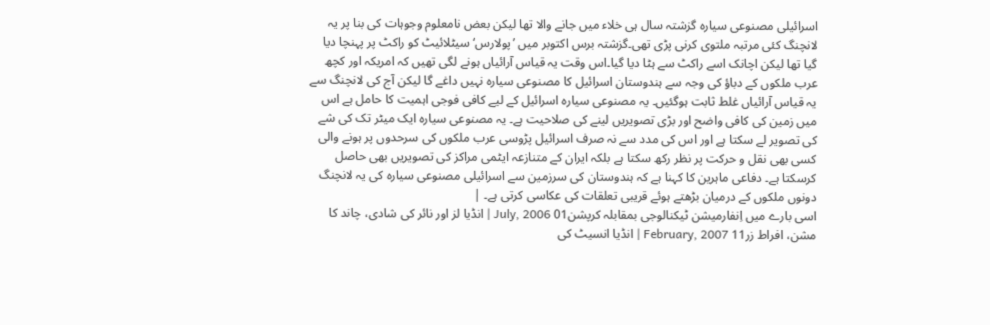اسرائیلی مصنوعی سیارہ گزشتہ سال ہی خلاء میں جانے والا تھا لیکن بعض نامعلوم وجوہات کی بنا پر یہ لانچنگ کئی مرتبہ ملتوی کرنی پڑی تھی۔گزشتہ برس اکتوبر میں ’پولارس‘ سیٹلائیٹ کو راکٹ پر پہنچا دیا گیا تھا لیکن اچانک اسے راکٹ سے ہٹا دیا گیا۔اس وقت یہ قیاس آرائیاں ہونے لگی تھیں کہ امریکہ اور کچھ عرب ملکوں کے دباؤ کی وجہ سے ہندوستان اسرائیل کا مصنوعی سیارہ نہیں داغے گا لیکن آج کی لانچنگ سے یہ قیاس آرائیاں غلط ثابت ہوگئیں۔ یہ مصنوعی سیارہ اسرائیل کے لیے کافی فوجی اہمیت کا حامل ہے اس میں زمین کی کافی واضح اور بڑی تصویریں لینے کی صلاحیت ہے۔ یہ مصنوعی سیارہ ایک میٹر تک کی شے کی تصویر لے سکتا ہے اور اس کی مدد سے نہ صرف اسرائیل پڑوسی عرب ملکوں کی سرحدوں پر ہونے والی کسی بھی نقل و حرکت پر نظر رکھ سکتا ہے بلکہ ایران کے متنازعہ ایٹمی مراکز کی تصویریں بھی حاصل کرسکتا ہے۔ دفاعی ماہرین کا کہنا ہے کہ ہندوستان کی سرزمین سے اسرائیلی مصنوعی سیارہ کی یہ لانچنگ دونوں ملکوں کے درمیان بڑھتے ہوئے قریبی تعلقات کی عکاسی کرتی ہے۔ |
اسی بارے میں اِنفارمیشن ٹیکنالوجی بمقابلہ کرپشن01 July, 2006 | انڈیا لز اور نائر کی شادی، چاند کا مشن، افراط زر11 February, 2007 | انڈیا انسیٹ کی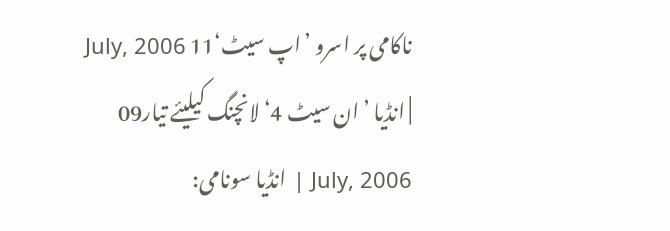ناکامی پر اسرو ’اپ سیٹ‘11 July, 2006 | انڈیا ’ان سیٹ 4‘ لانچنگ کیلیئے تیار09 July, 2006 | انڈیا سونامی: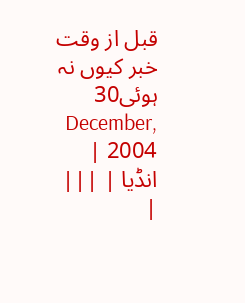قبل از وقت خبر کیوں نہ ہوئی30 December, 2004 | انڈیا | |||
|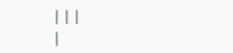|||
|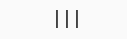|||